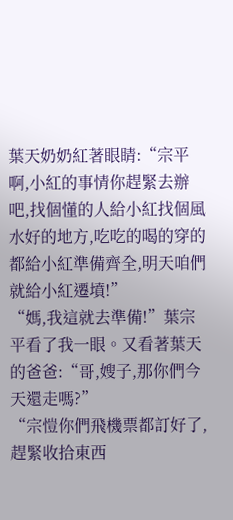葉天奶奶紅著眼睛:“宗平啊,小紅的事情你趕緊去辦吧,找個懂的人給小紅找個風水好的地方,吃吃的喝的穿的都給小紅準備齊全,明天咱們就給小紅遷墳!”
“媽,我這就去準備!”葉宗平看了我一眼。又看著葉天的爸爸:“哥,嫂子,那你們今天還走嗎?”
“宗愷你們飛機票都訂好了,趕緊收拾東西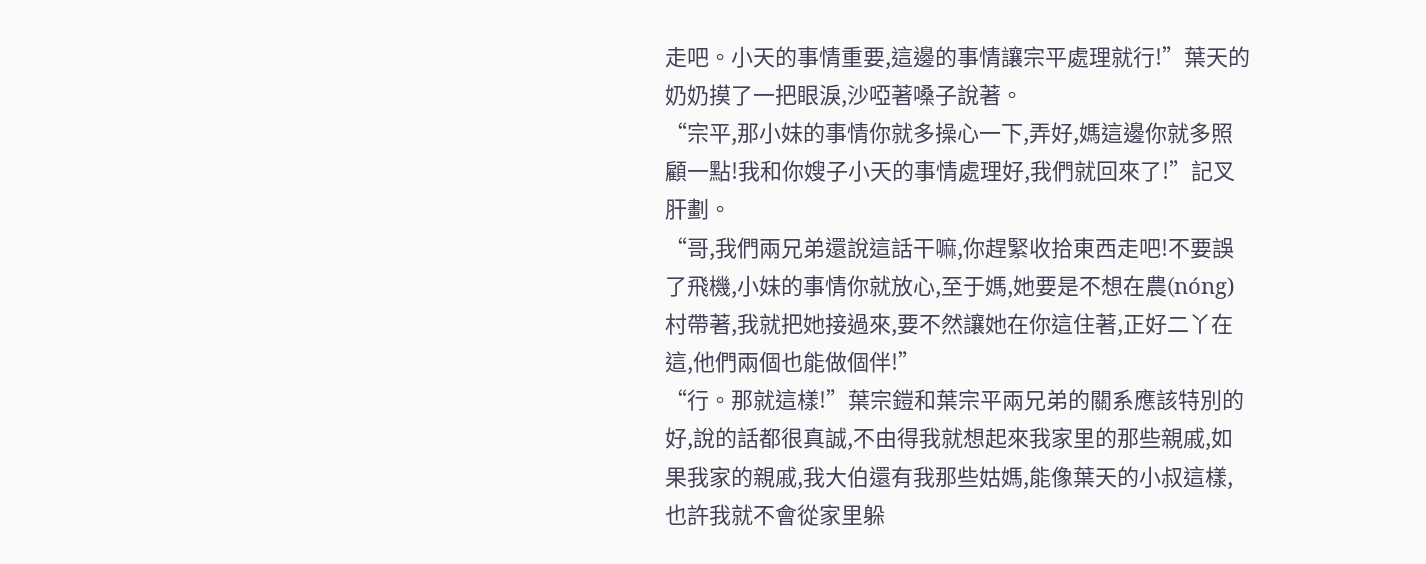走吧。小天的事情重要,這邊的事情讓宗平處理就行!”葉天的奶奶摸了一把眼淚,沙啞著嗓子說著。
“宗平,那小妹的事情你就多操心一下,弄好,媽這邊你就多照顧一點!我和你嫂子小天的事情處理好,我們就回來了!”記叉肝劃。
“哥,我們兩兄弟還說這話干嘛,你趕緊收拾東西走吧!不要誤了飛機,小妹的事情你就放心,至于媽,她要是不想在農(nóng)村帶著,我就把她接過來,要不然讓她在你這住著,正好二丫在這,他們兩個也能做個伴!”
“行。那就這樣!”葉宗鎧和葉宗平兩兄弟的關系應該特別的好,說的話都很真誠,不由得我就想起來我家里的那些親戚,如果我家的親戚,我大伯還有我那些姑媽,能像葉天的小叔這樣,也許我就不會從家里躲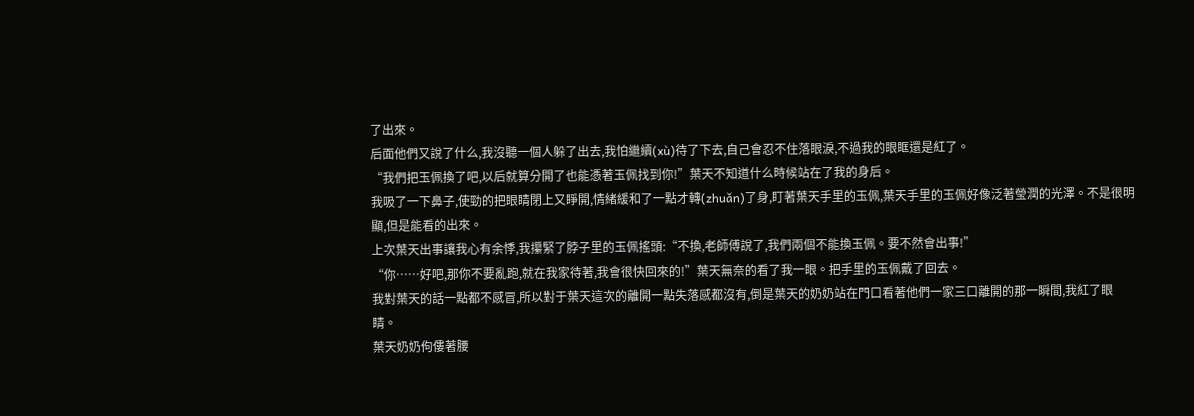了出來。
后面他們又說了什么,我沒聽一個人躲了出去,我怕繼續(xù)待了下去,自己會忍不住落眼淚,不過我的眼眶還是紅了。
“我們把玉佩換了吧,以后就算分開了也能憑著玉佩找到你!”葉天不知道什么時候站在了我的身后。
我吸了一下鼻子,使勁的把眼睛閉上又睜開,情緒緩和了一點才轉(zhuǎn)了身,盯著葉天手里的玉佩,葉天手里的玉佩好像泛著瑩潤的光澤。不是很明顯,但是能看的出來。
上次葉天出事讓我心有余悸,我攥緊了脖子里的玉佩搖頭:“不換,老師傅說了,我們兩個不能換玉佩。要不然會出事!”
“你……好吧,那你不要亂跑,就在我家待著,我會很快回來的!”葉天無奈的看了我一眼。把手里的玉佩戴了回去。
我對葉天的話一點都不感冒,所以對于葉天這次的離開一點失落感都沒有,倒是葉天的奶奶站在門口看著他們一家三口離開的那一瞬間,我紅了眼睛。
葉天奶奶佝僂著腰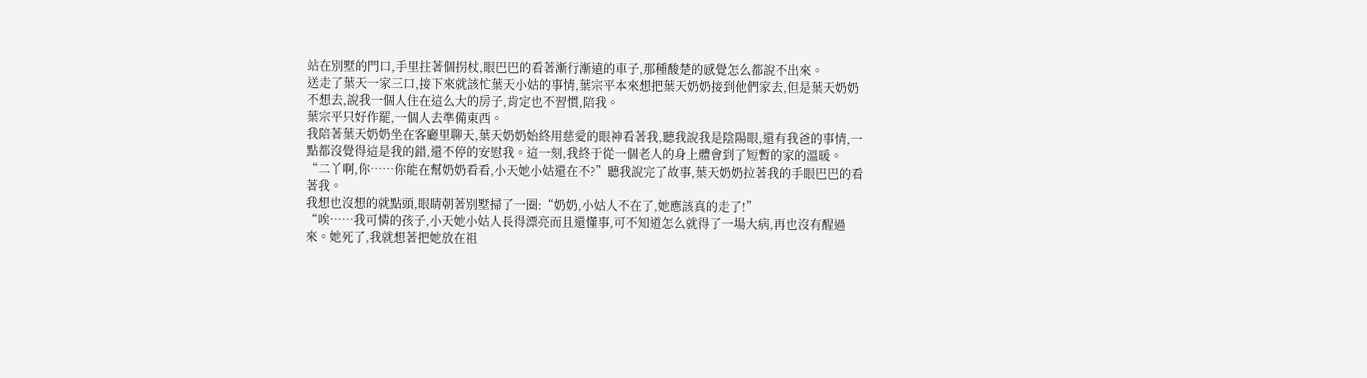站在別墅的門口,手里拄著個拐杖,眼巴巴的看著漸行漸遠的車子,那種酸楚的感覺怎么都說不出來。
送走了葉天一家三口,接下來就該忙葉天小姑的事情,葉宗平本來想把葉天奶奶接到他們家去,但是葉天奶奶不想去,說我一個人住在這么大的房子,肯定也不習慣,陪我。
葉宗平只好作罷,一個人去準備東西。
我陪著葉天奶奶坐在客廳里聊天,葉天奶奶始終用慈愛的眼神看著我,聽我說我是陰陽眼,還有我爸的事情,一點都沒覺得這是我的錯,還不停的安慰我。這一刻,我終于從一個老人的身上體會到了短暫的家的溫暖。
“二丫啊,你……你能在幫奶奶看看,小天她小姑還在不?”聽我說完了故事,葉天奶奶拉著我的手眼巴巴的看著我。
我想也沒想的就點頭,眼睛朝著別墅掃了一圈:“奶奶,小姑人不在了,她應該真的走了!”
“唉……我可憐的孩子,小天她小姑人長得漂亮而且還懂事,可不知道怎么就得了一場大病,再也沒有醒過來。她死了,我就想著把她放在祖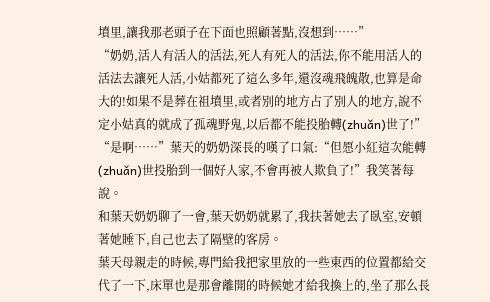墳里,讓我那老頭子在下面也照顧著點,沒想到……”
“奶奶,活人有活人的活法,死人有死人的活法,你不能用活人的活法去讓死人活,小姑都死了這么多年,還沒魂飛魄散,也算是命大的!如果不是葬在祖墳里,或者別的地方占了別人的地方,說不定小姑真的就成了孤魂野鬼,以后都不能投胎轉(zhuǎn)世了!”
“是啊……”葉天的奶奶深長的嘆了口氣:“但愿小紅這次能轉(zhuǎn)世投胎到一個好人家,不會再被人欺負了!”我笑著每說。
和葉天奶奶聊了一會,葉天奶奶就累了,我扶著她去了臥室,安頓著她睡下,自己也去了隔壁的客房。
葉天母親走的時候,專門給我把家里放的一些東西的位置都給交代了一下,床單也是那會離開的時候她才給我換上的,坐了那么長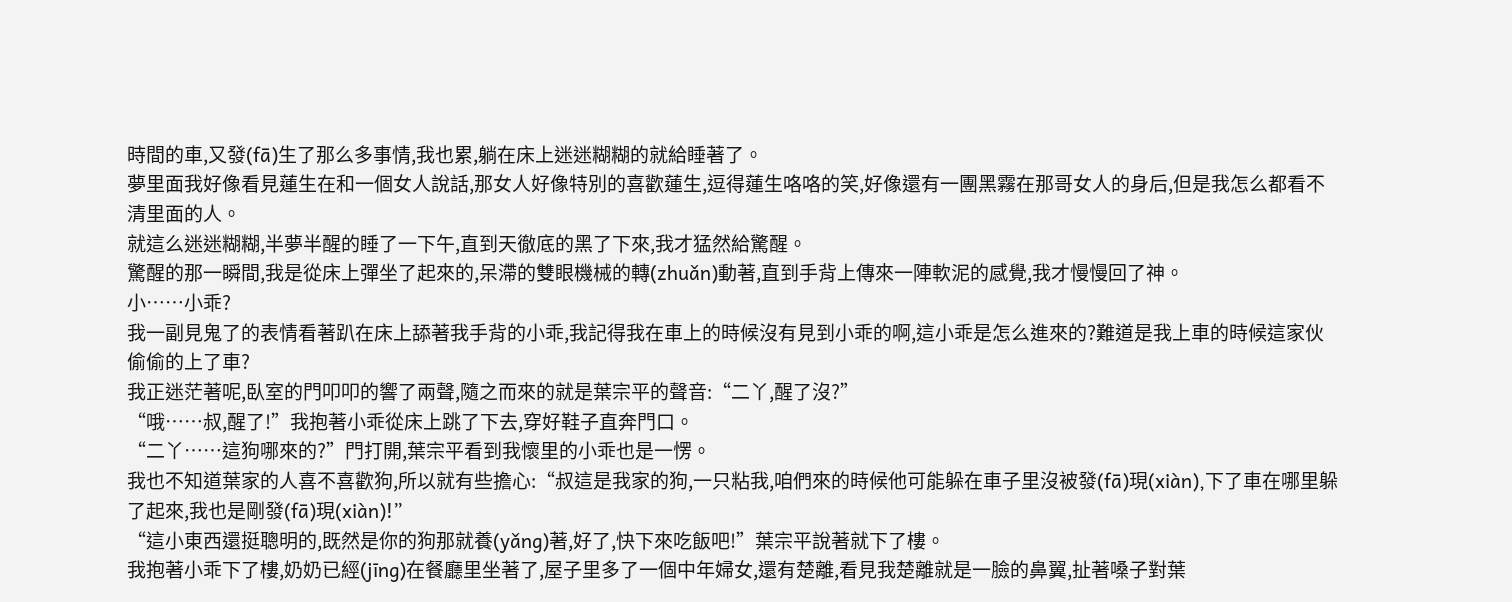時間的車,又發(fā)生了那么多事情,我也累,躺在床上迷迷糊糊的就給睡著了。
夢里面我好像看見蓮生在和一個女人說話,那女人好像特別的喜歡蓮生,逗得蓮生咯咯的笑,好像還有一團黑霧在那哥女人的身后,但是我怎么都看不清里面的人。
就這么迷迷糊糊,半夢半醒的睡了一下午,直到天徹底的黑了下來,我才猛然給驚醒。
驚醒的那一瞬間,我是從床上彈坐了起來的,呆滯的雙眼機械的轉(zhuǎn)動著,直到手背上傳來一陣軟泥的感覺,我才慢慢回了神。
小……小乖?
我一副見鬼了的表情看著趴在床上舔著我手背的小乖,我記得我在車上的時候沒有見到小乖的啊,這小乖是怎么進來的?難道是我上車的時候這家伙偷偷的上了車?
我正迷茫著呢,臥室的門叩叩的響了兩聲,隨之而來的就是葉宗平的聲音:“二丫,醒了沒?”
“哦……叔,醒了!”我抱著小乖從床上跳了下去,穿好鞋子直奔門口。
“二丫……這狗哪來的?”門打開,葉宗平看到我懷里的小乖也是一愣。
我也不知道葉家的人喜不喜歡狗,所以就有些擔心:“叔這是我家的狗,一只粘我,咱們來的時候他可能躲在車子里沒被發(fā)現(xiàn),下了車在哪里躲了起來,我也是剛發(fā)現(xiàn)!”
“這小東西還挺聰明的,既然是你的狗那就養(yǎng)著,好了,快下來吃飯吧!”葉宗平說著就下了樓。
我抱著小乖下了樓,奶奶已經(jīng)在餐廳里坐著了,屋子里多了一個中年婦女,還有楚離,看見我楚離就是一臉的鼻翼,扯著嗓子對葉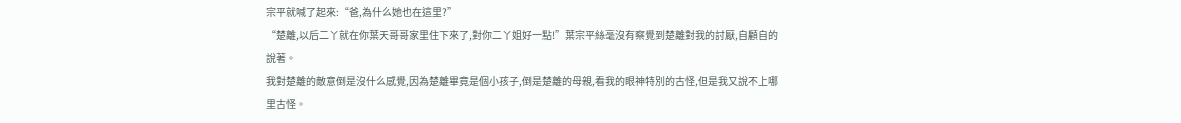宗平就喊了起來:“爸,為什么她也在這里?”
“楚離,以后二丫就在你葉天哥哥家里住下來了,對你二丫姐好一點!”葉宗平絲毫沒有察覺到楚離對我的討厭,自顧自的說著。
我對楚離的敵意倒是沒什么感覺,因為楚離畢竟是個小孩子,倒是楚離的母親,看我的眼神特別的古怪,但是我又說不上哪里古怪。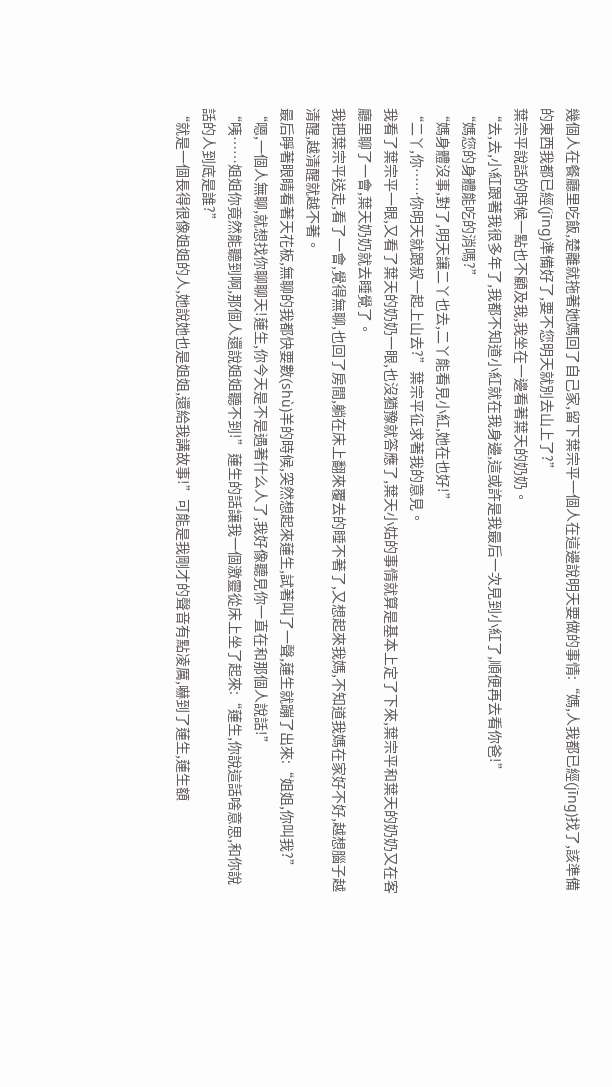幾個人在餐廳里吃飯,楚離就拖著她媽回了自己家,留下葉宗平一個人在這邊說明天要做的事情:“媽,人我都已經(jīng)找了,該準備的東西我都已經(jīng)準備好了,要不您明天就別去山上了?”
葉宗平說話的時候一點也不顧及我,我坐在一邊看著葉天的奶奶。
“去,去,小紅跟著我很多年了,我都不知道小紅就在我身邊,這或許是我最后一次見到小紅了,順便再去看你爸!”
“媽您的身體能吃的消嗎?”
“媽身體沒事,對了,明天讓二丫也去,二丫能看見小紅,她在也好!”
“二丫,你……你明天就跟叔一起上山去?”葉宗平征求著我的意見。
我看了葉宗平一眼,又看了葉天的奶奶一眼,也沒猶豫就答應了,葉天小姑的事情就算是基本上定了下來,葉宗平和葉天的奶奶又在客廳里聊了一會,葉天奶奶就去睡覺了。
我把葉宗平送走,看了一會,覺得無聊,也回了房間,躺在床上翻來覆去的睡不著了,又想起來我媽,不知道我媽在家好不好,越想腦子越清醒,越清醒就越不著。
最后睜著眼睛看著天花板,無聊的我都快要數(shù)羊的時候,突然想起來蓮生,試著叫了一聲,蓮生就蹦了出來:“姐姐,你叫我?”
“嗯,一個人無聊,就想找你聊聊天!蓮生,你今天是不是遇著什么人了,我好像聽見你一直在和那個人說話!”
“咦……姐姐你竟然能聽到啊,那個人還說姐姐聽不到!”蓮生的話讓我一個激靈從床上坐了起來:“蓮生,你說這話啥意思,和你說話的人到底是誰?”
“就是一個長得很像姐姐的人,她說她也是姐姐,還給我講故事!”可能是我剛才的聲音有點凌厲,嚇到了蓮生,蓮生額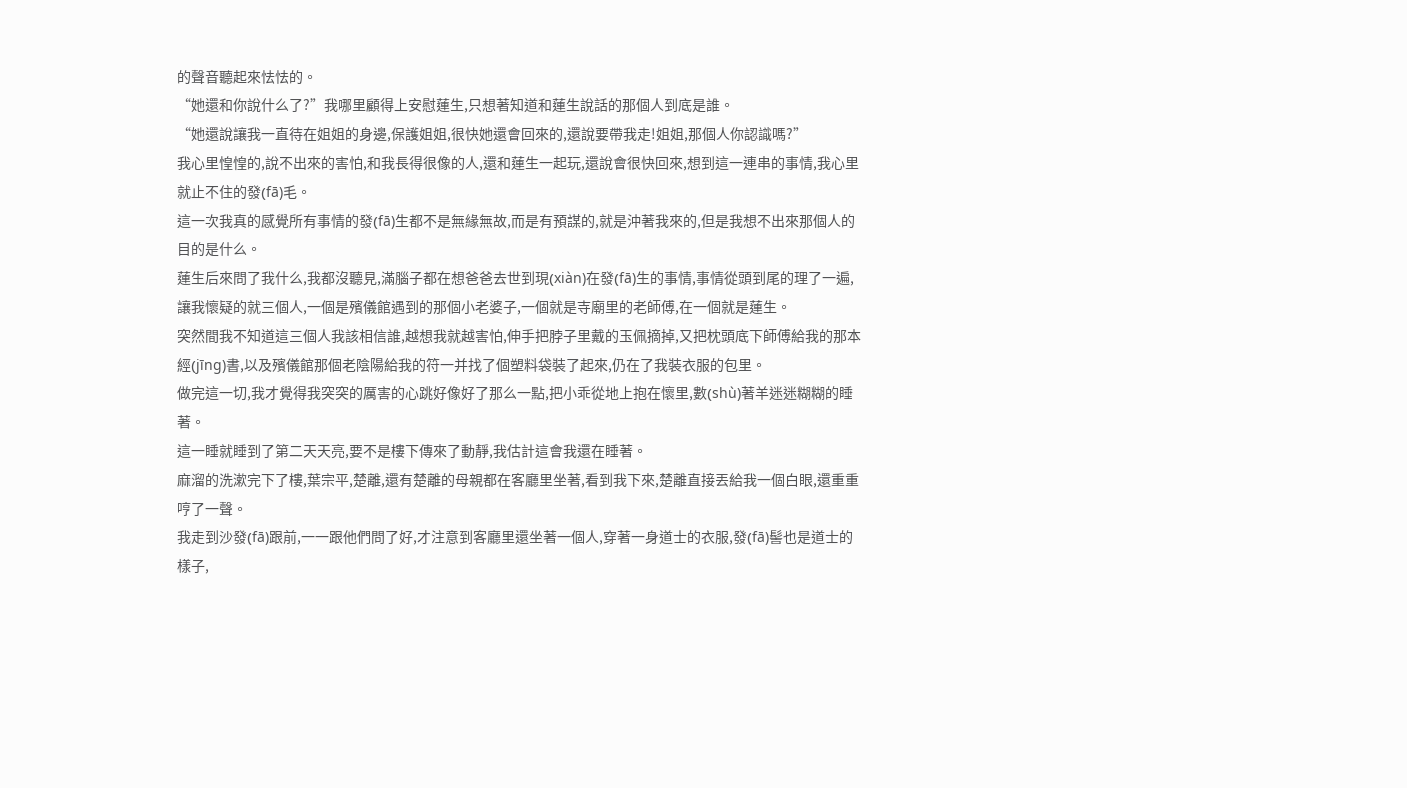的聲音聽起來怯怯的。
“她還和你說什么了?”我哪里顧得上安慰蓮生,只想著知道和蓮生說話的那個人到底是誰。
“她還說讓我一直待在姐姐的身邊,保護姐姐,很快她還會回來的,還說要帶我走!姐姐,那個人你認識嗎?”
我心里惶惶的,說不出來的害怕,和我長得很像的人,還和蓮生一起玩,還說會很快回來,想到這一連串的事情,我心里就止不住的發(fā)毛。
這一次我真的感覺所有事情的發(fā)生都不是無緣無故,而是有預謀的,就是沖著我來的,但是我想不出來那個人的目的是什么。
蓮生后來問了我什么,我都沒聽見,滿腦子都在想爸爸去世到現(xiàn)在發(fā)生的事情,事情從頭到尾的理了一遍,讓我懷疑的就三個人,一個是殯儀館遇到的那個小老婆子,一個就是寺廟里的老師傅,在一個就是蓮生。
突然間我不知道這三個人我該相信誰,越想我就越害怕,伸手把脖子里戴的玉佩摘掉,又把枕頭底下師傅給我的那本經(jīng)書,以及殯儀館那個老陰陽給我的符一并找了個塑料袋裝了起來,仍在了我裝衣服的包里。
做完這一切,我才覺得我突突的厲害的心跳好像好了那么一點,把小乖從地上抱在懷里,數(shù)著羊迷迷糊糊的睡著。
這一睡就睡到了第二天天亮,要不是樓下傳來了動靜,我估計這會我還在睡著。
麻溜的洗漱完下了樓,葉宗平,楚離,還有楚離的母親都在客廳里坐著,看到我下來,楚離直接丟給我一個白眼,還重重哼了一聲。
我走到沙發(fā)跟前,一一跟他們問了好,才注意到客廳里還坐著一個人,穿著一身道士的衣服,發(fā)髻也是道士的樣子,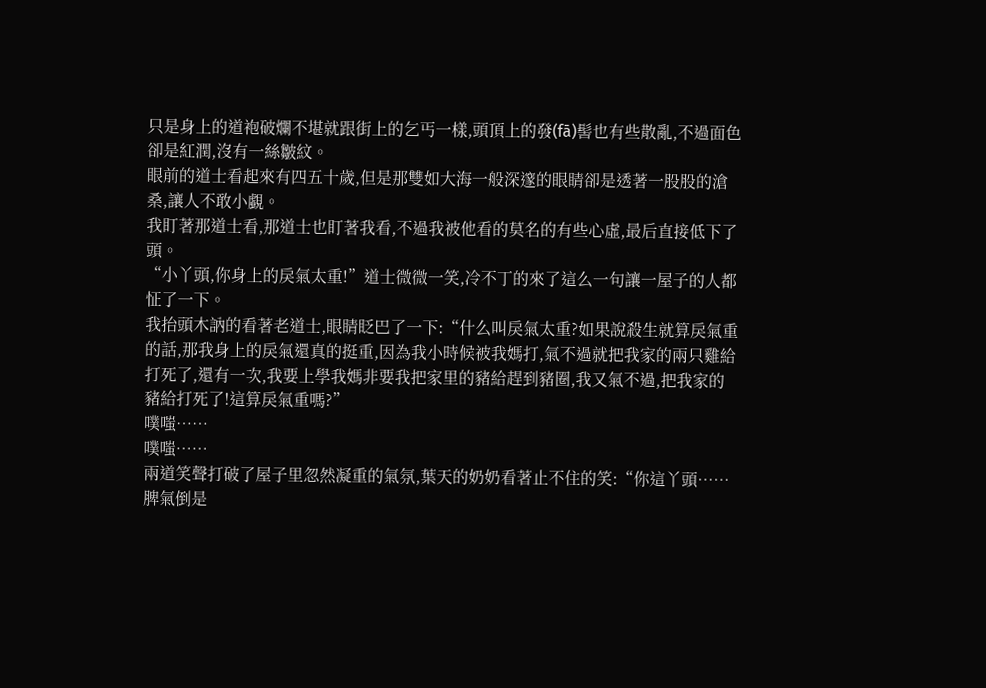只是身上的道袍破爛不堪就跟街上的乞丐一樣,頭頂上的發(fā)髻也有些散亂,不過面色卻是紅潤,沒有一絲皺紋。
眼前的道士看起來有四五十歲,但是那雙如大海一般深邃的眼睛卻是透著一股股的滄桑,讓人不敢小覷。
我盯著那道士看,那道士也盯著我看,不過我被他看的莫名的有些心虛,最后直接低下了頭。
“小丫頭,你身上的戾氣太重!”道士微微一笑,冷不丁的來了這么一句讓一屋子的人都怔了一下。
我抬頭木訥的看著老道士,眼睛眨巴了一下:“什么叫戾氣太重?如果說殺生就算戾氣重的話,那我身上的戾氣還真的挺重,因為我小時候被我媽打,氣不過就把我家的兩只雞給打死了,還有一次,我要上學我媽非要我把家里的豬給趕到豬圈,我又氣不過,把我家的豬給打死了!這算戾氣重嗎?”
噗嗤……
噗嗤……
兩道笑聲打破了屋子里忽然凝重的氣氛,葉天的奶奶看著止不住的笑:“你這丫頭……脾氣倒是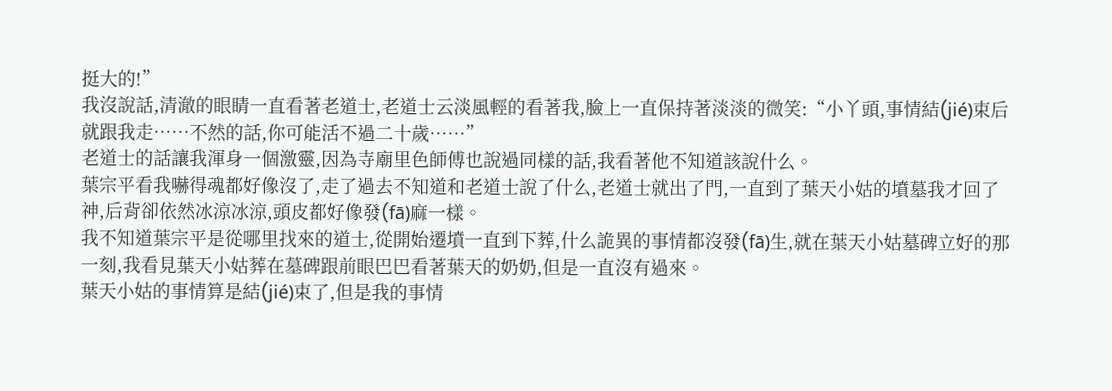挺大的!”
我沒說話,清澈的眼睛一直看著老道士,老道士云淡風輕的看著我,臉上一直保持著淡淡的微笑:“小丫頭,事情結(jié)束后就跟我走……不然的話,你可能活不過二十歲……”
老道士的話讓我渾身一個激靈,因為寺廟里色師傅也說過同樣的話,我看著他不知道該說什么。
葉宗平看我嚇得魂都好像沒了,走了過去不知道和老道士說了什么,老道士就出了門,一直到了葉天小姑的墳墓我才回了神,后背卻依然冰涼冰涼,頭皮都好像發(fā)麻一樣。
我不知道葉宗平是從哪里找來的道士,從開始遷墳一直到下葬,什么詭異的事情都沒發(fā)生,就在葉天小姑墓碑立好的那一刻,我看見葉天小姑葬在墓碑跟前眼巴巴看著葉天的奶奶,但是一直沒有過來。
葉天小姑的事情算是結(jié)束了,但是我的事情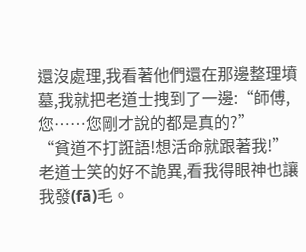還沒處理,我看著他們還在那邊整理墳墓,我就把老道士拽到了一邊:“師傅,您……您剛才說的都是真的?”
“貧道不打誑語!想活命就跟著我!”老道士笑的好不詭異,看我得眼神也讓我發(fā)毛。